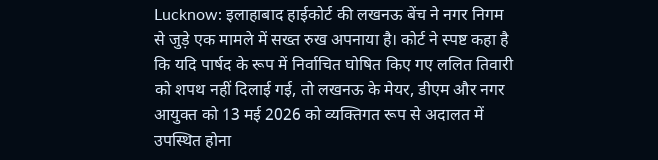Lucknow: इलाहाबाद हाईकोर्ट की लखनऊ बेंच ने नगर निगम से जुड़े एक मामले में सख्त रुख अपनाया है। कोर्ट ने स्पष्ट कहा है कि यदि पार्षद के रूप में निर्वाचित घोषित किए गए ललित तिवारी को शपथ नहीं दिलाई गई, तो लखनऊ के मेयर, डीएम और नगर आयुक्त को 13 मई 2026 को व्यक्तिगत रूप से अदालत में उपस्थित होना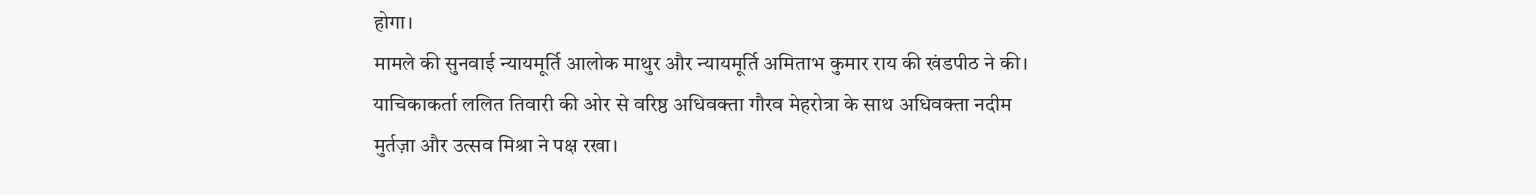होगा।
मामले की सुनवाई न्यायमूर्ति आलोक माथुर और न्यायमूर्ति अमिताभ कुमार राय की खंडपीठ ने की। याचिकाकर्ता ललित तिवारी की ओर से वरिष्ठ अधिवक्ता गौरव मेहरोत्रा के साथ अधिवक्ता नदीम मुर्तज़ा और उत्सव मिश्रा ने पक्ष रखा।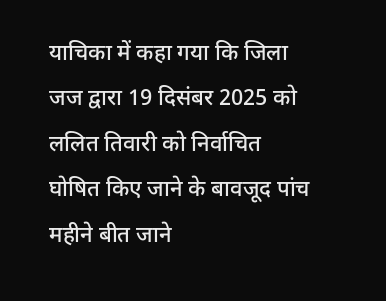याचिका में कहा गया कि जिला जज द्वारा 19 दिसंबर 2025 को ललित तिवारी को निर्वाचित घोषित किए जाने के बावजूद पांच महीने बीत जाने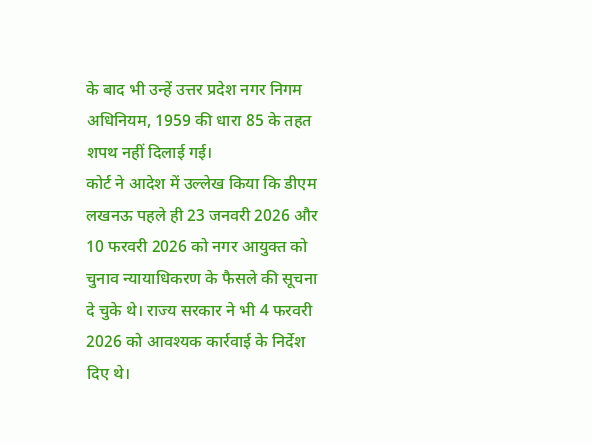के बाद भी उन्हें उत्तर प्रदेश नगर निगम अधिनियम, 1959 की धारा 85 के तहत शपथ नहीं दिलाई गई।
कोर्ट ने आदेश में उल्लेख किया कि डीएम लखनऊ पहले ही 23 जनवरी 2026 और 10 फरवरी 2026 को नगर आयुक्त को चुनाव न्यायाधिकरण के फैसले की सूचना दे चुके थे। राज्य सरकार ने भी 4 फरवरी 2026 को आवश्यक कार्रवाई के निर्देश दिए थे।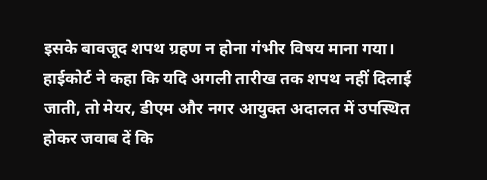इसके बावजूद शपथ ग्रहण न होना गंभीर विषय माना गया।
हाईकोर्ट ने कहा कि यदि अगली तारीख तक शपथ नहीं दिलाई जाती, तो मेयर, डीएम और नगर आयुक्त अदालत में उपस्थित होकर जवाब दें कि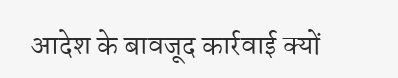आदेश के बावजूद कार्रवाई क्यों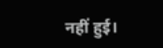नहीं हुई।